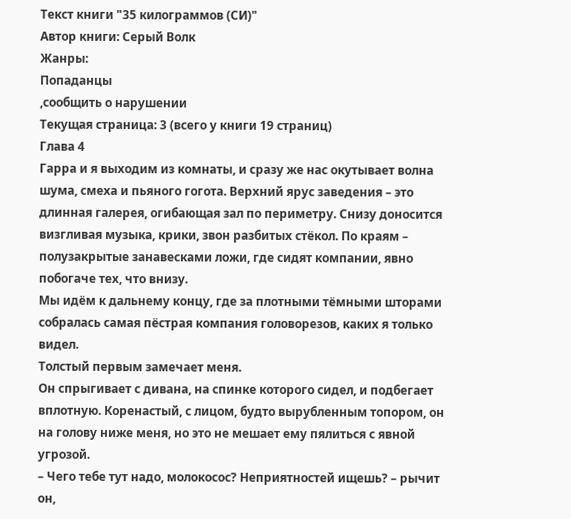Текст книги "35 килограммов (СИ)"
Автор книги: Серый Волк
Жанры:
Попаданцы
,сообщить о нарушении
Текущая страница: 3 (всего у книги 19 страниц)
Глава 4
Гарра и я выходим из комнаты, и сразу же нас окутывает волна шума, смеха и пьяного гогота. Верхний ярус заведения – это длинная галерея, огибающая зал по периметру. Снизу доносится визгливая музыка, крики, звон разбитых стёкол. По краям – полузакрытые занавесками ложи, где сидят компании, явно побогаче тех, что внизу.
Мы идём к дальнему концу, где за плотными тёмными шторами собралась самая пёстрая компания головорезов, каких я только видел.
Толстый первым замечает меня.
Он спрыгивает с дивана, на спинке которого сидел, и подбегает вплотную. Коренастый, с лицом, будто вырубленным топором, он на голову ниже меня, но это не мешает ему пялиться с явной угрозой.
– Чего тебе тут надо, молокосос? Неприятностей ищешь? – рычит он,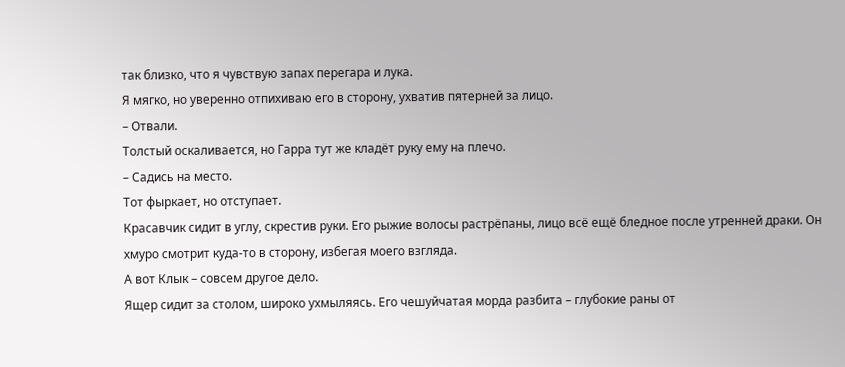так близко, что я чувствую запах перегара и лука.
Я мягко, но уверенно отпихиваю его в сторону, ухватив пятерней за лицо.
– Отвали.
Толстый оскаливается, но Гарра тут же кладёт руку ему на плечо.
– Садись на место.
Тот фыркает, но отступает.
Красавчик сидит в углу, скрестив руки. Его рыжие волосы растрёпаны, лицо всё ещё бледное после утренней драки. Он хмуро смотрит куда-то в сторону, избегая моего взгляда.
А вот Клык – совсем другое дело.
Ящер сидит за столом, широко ухмыляясь. Его чешуйчатая морда разбита – глубокие раны от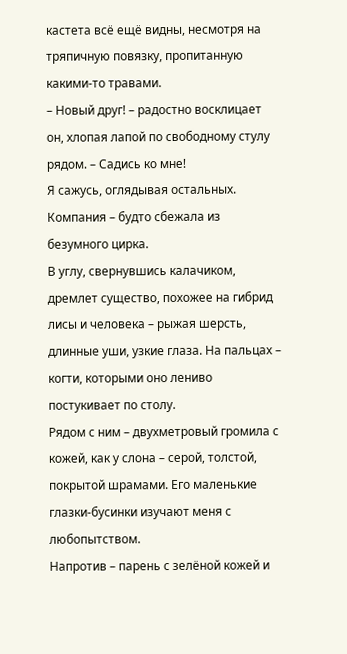кастета всё ещё видны, несмотря на тряпичную повязку, пропитанную какими-то травами.
– Новый друг! – радостно восклицает он, хлопая лапой по свободному стулу рядом. – Садись ко мне!
Я сажусь, оглядывая остальных.
Компания – будто сбежала из безумного цирка.
В углу, свернувшись калачиком, дремлет существо, похожее на гибрид лисы и человека – рыжая шерсть, длинные уши, узкие глаза. На пальцах – когти, которыми оно лениво постукивает по столу.
Рядом с ним – двухметровый громила с кожей, как у слона – серой, толстой, покрытой шрамами. Его маленькие глазки-бусинки изучают меня с любопытством.
Напротив – парень с зелёной кожей и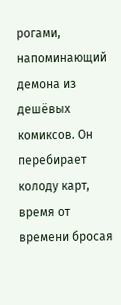рогами, напоминающий демона из дешёвых комиксов. Он перебирает колоду карт, время от времени бросая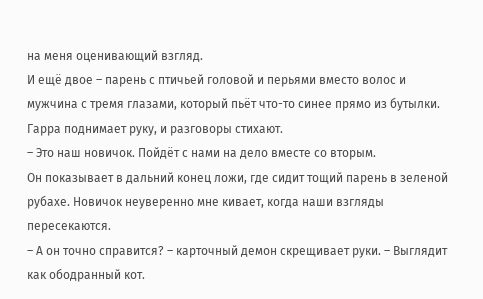на меня оценивающий взгляд.
И ещё двое – парень с птичьей головой и перьями вместо волос и мужчина с тремя глазами, который пьёт что-то синее прямо из бутылки.
Гарра поднимает руку, и разговоры стихают.
– Это наш новичок. Пойдёт с нами на дело вместе со вторым.
Он показывает в дальний конец ложи, где сидит тощий парень в зеленой рубахе. Новичок неуверенно мне кивает, когда наши взгляды пересекаются.
– А он точно справится? – карточный демон скрещивает руки. – Выглядит как ободранный кот.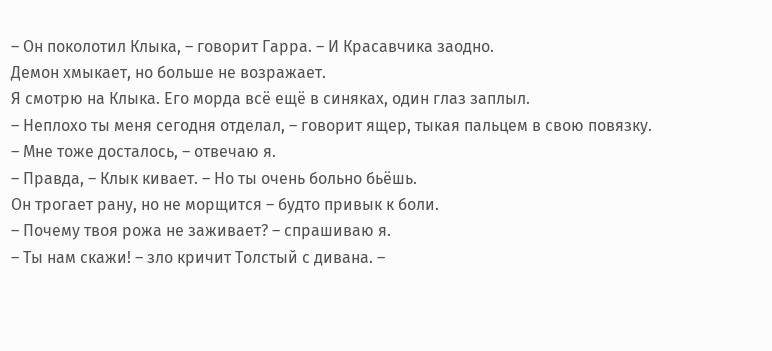– Он поколотил Клыка, – говорит Гарра. – И Красавчика заодно.
Демон хмыкает, но больше не возражает.
Я смотрю на Клыка. Его морда всё ещё в синяках, один глаз заплыл.
– Неплохо ты меня сегодня отделал, – говорит ящер, тыкая пальцем в свою повязку.
– Мне тоже досталось, – отвечаю я.
– Правда, – Клык кивает. – Но ты очень больно бьёшь.
Он трогает рану, но не морщится – будто привык к боли.
– Почему твоя рожа не заживает? – спрашиваю я.
– Ты нам скажи! – зло кричит Толстый с дивана. –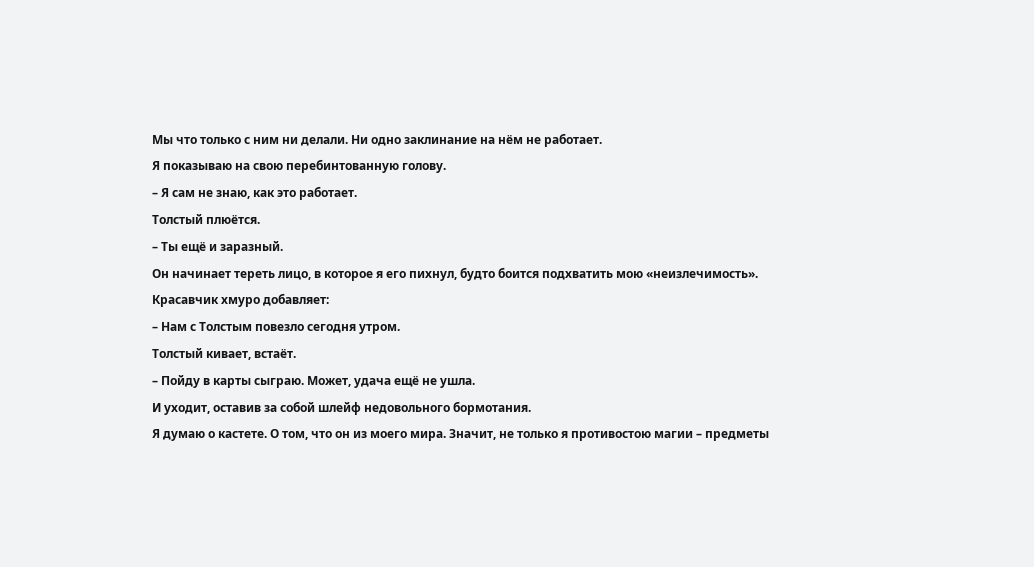Мы что только с ним ни делали. Ни одно заклинание на нём не работает.
Я показываю на свою перебинтованную голову.
– Я сам не знаю, как это работает.
Толстый плюётся.
– Ты ещё и заразный.
Он начинает тереть лицо, в которое я его пихнул, будто боится подхватить мою «неизлечимость».
Красавчик хмуро добавляет:
– Нам с Толстым повезло сегодня утром.
Толстый кивает, встаёт.
– Пойду в карты сыграю. Может, удача ещё не ушла.
И уходит, оставив за собой шлейф недовольного бормотания.
Я думаю о кастете. О том, что он из моего мира. Значит, не только я противостою магии – предметы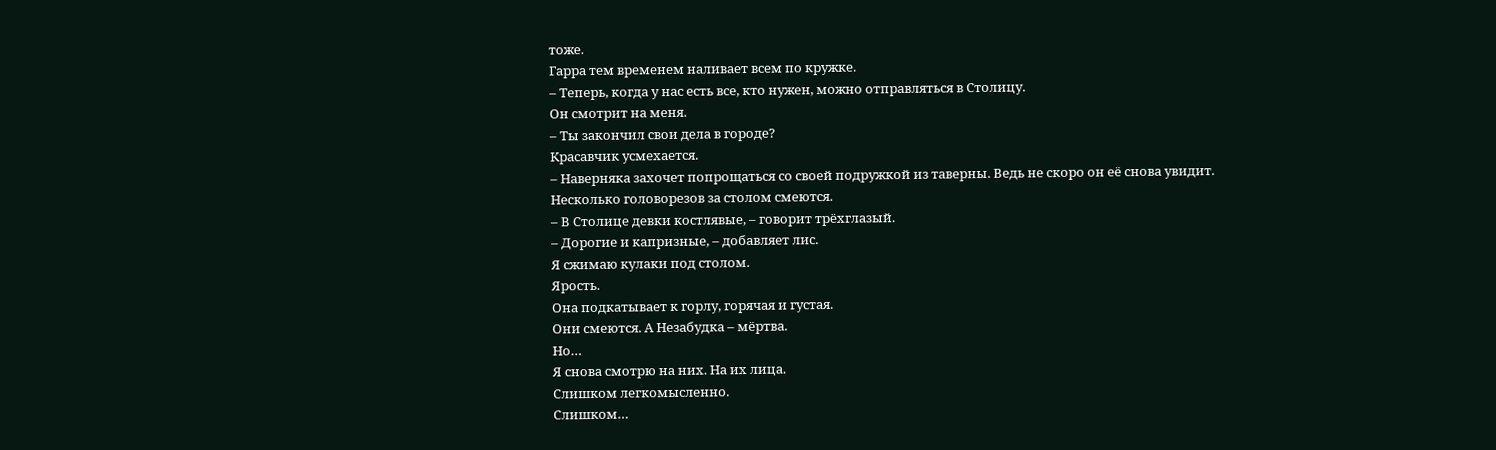тоже.
Гарра тем временем наливает всем по кружке.
– Теперь, когда у нас есть все, кто нужен, можно отправляться в Столицу.
Он смотрит на меня.
– Ты закончил свои дела в городе?
Красавчик усмехается.
– Наверняка захочет попрощаться со своей подружкой из таверны. Ведь не скоро он её снова увидит.
Несколько головорезов за столом смеются.
– В Столице девки костлявые, – говорит трёхглазый.
– Дорогие и капризные, – добавляет лис.
Я сжимаю кулаки под столом.
Ярость.
Она подкатывает к горлу, горячая и густая.
Они смеются. А Незабудка – мёртва.
Но…
Я снова смотрю на них. На их лица.
Слишком легкомысленно.
Слишком…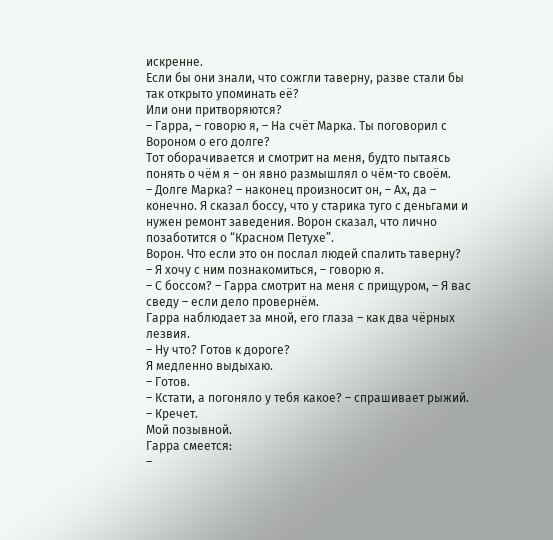искренне.
Если бы они знали, что сожгли таверну, разве стали бы так открыто упоминать её?
Или они притворяются?
– Гарра, – говорю я, – На счёт Марка. Ты поговорил с Вороном о его долге?
Тот оборачивается и смотрит на меня, будто пытаясь понять о чём я – он явно размышлял о чём-то своём.
– Долге Марка? – наконец произносит он, – Ах, да – конечно. Я сказал боссу, что у старика туго с деньгами и нужен ремонт заведения. Ворон сказал, что лично позаботится о “Красном Петухе”.
Ворон. Что если это он послал людей спалить таверну?
– Я хочу с ним познакомиться, – говорю я.
– С боссом? – Гарра смотрит на меня с прищуром, – Я вас сведу – если дело провернём.
Гарра наблюдает за мной, его глаза – как два чёрных лезвия.
– Ну что? Готов к дороге?
Я медленно выдыхаю.
– Готов.
– Кстати, а погоняло у тебя какое? – спрашивает рыжий.
– Кречет.
Мой позывной.
Гарра смеется:
–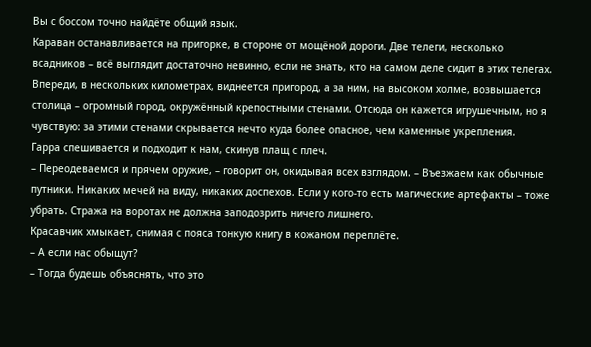Вы с боссом точно найдёте общий язык.
Караван останавливается на пригорке, в стороне от мощёной дороги. Две телеги, несколько всадников – всё выглядит достаточно невинно, если не знать, кто на самом деле сидит в этих телегах. Впереди, в нескольких километрах, виднеется пригород, а за ним, на высоком холме, возвышается столица – огромный город, окружённый крепостными стенами. Отсюда он кажется игрушечным, но я чувствую: за этими стенами скрывается нечто куда более опасное, чем каменные укрепления.
Гарра спешивается и подходит к нам, скинув плащ с плеч.
– Переодеваемся и прячем оружие, – говорит он, окидывая всех взглядом. – Въезжаем как обычные путники. Никаких мечей на виду, никаких доспехов. Если у кого-то есть магические артефакты – тоже убрать. Стража на воротах не должна заподозрить ничего лишнего.
Красавчик хмыкает, снимая с пояса тонкую книгу в кожаном переплёте.
– А если нас обыщут?
– Тогда будешь объяснять, что это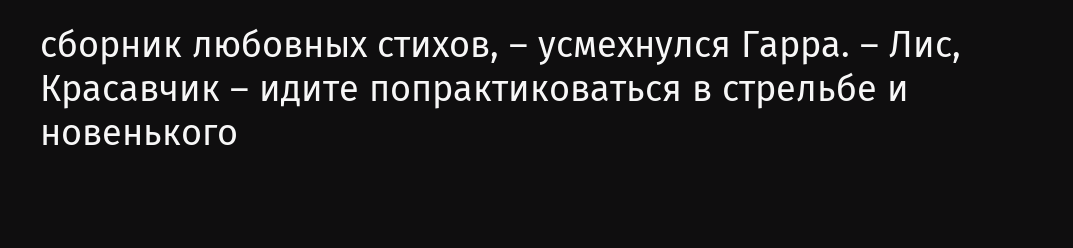сборник любовных стихов, – усмехнулся Гарра. – Лис, Красавчик – идите попрактиковаться в стрельбе и новенького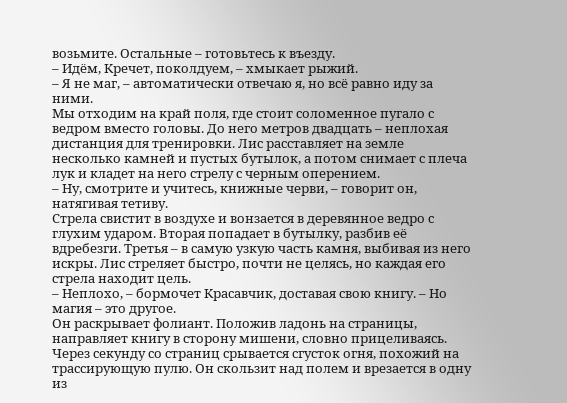возьмите. Остальные – готовьтесь к въезду.
– Идём, Кречет, поколдуем, – хмыкает рыжий.
– Я не маг, – автоматически отвечаю я, но всё равно иду за ними.
Мы отходим на край поля, где стоит соломенное пугало с ведром вместо головы. До него метров двадцать – неплохая дистанция для тренировки. Лис расставляет на земле несколько камней и пустых бутылок, а потом снимает с плеча лук и кладет на него стрелу с черным оперением.
– Ну, смотрите и учитесь, книжные черви, – говорит он, натягивая тетиву.
Стрела свистит в воздухе и вонзается в деревянное ведро с глухим ударом. Вторая попадает в бутылку, разбив её вдребезги. Третья – в самую узкую часть камня, выбивая из него искры. Лис стреляет быстро, почти не целясь, но каждая его стрела находит цель.
– Неплохо, – бормочет Красавчик, доставая свою книгу. – Но магия – это другое.
Он раскрывает фолиант. Положив ладонь на страницы, направляет книгу в сторону мишени, словно прицеливаясь.
Через секунду со страниц срывается сгусток огня, похожий на трассирующую пулю. Он скользит над полем и врезается в одну из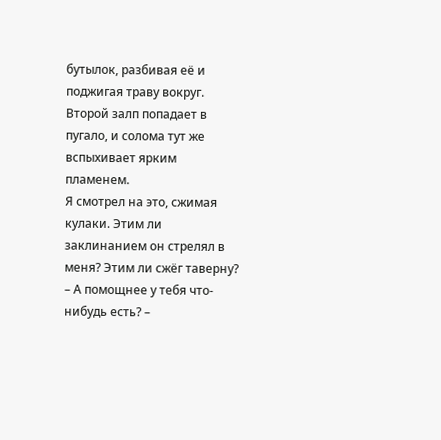бутылок, разбивая её и поджигая траву вокруг. Второй залп попадает в пугало, и солома тут же вспыхивает ярким пламенем.
Я смотрел на это, сжимая кулаки. Этим ли заклинанием он стрелял в меня? Этим ли сжёг таверну?
– А помощнее у тебя что-нибудь есть? –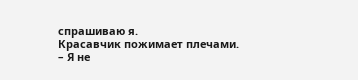спрашиваю я.
Красавчик пожимает плечами.
– Я не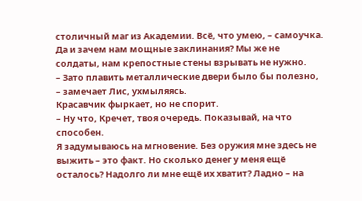столичный маг из Академии. Всё, что умею, – самоучка. Да и зачем нам мощные заклинания? Мы же не солдаты, нам крепостные стены взрывать не нужно.
– Зато плавить металлические двери было бы полезно, – замечает Лис, ухмыляясь.
Красавчик фыркает, но не спорит.
– Ну что, Кречет, твоя очередь. Показывай, на что способен.
Я задумываюсь на мгновение. Без оружия мне здесь не выжить – это факт. Но сколько денег у меня ещё осталось? Надолго ли мне ещё их хватит? Ладно – на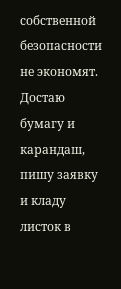собственной безопасности не экономят.
Достаю бумагу и карандаш, пишу заявку и кладу листок в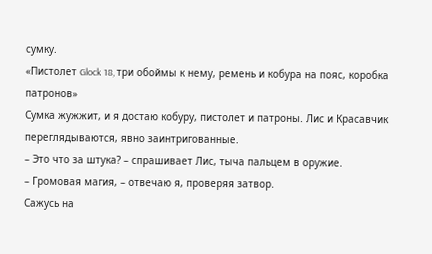сумку.
«Пистолет Glock 18, три обоймы к нему, ремень и кобура на пояс, коробка патронов»
Сумка жужжит, и я достаю кобуру, пистолет и патроны. Лис и Красавчик переглядываются, явно заинтригованные.
– Это что за штука? – спрашивает Лис, тыча пальцем в оружие.
– Громовая магия, – отвечаю я, проверяя затвор.
Сажусь на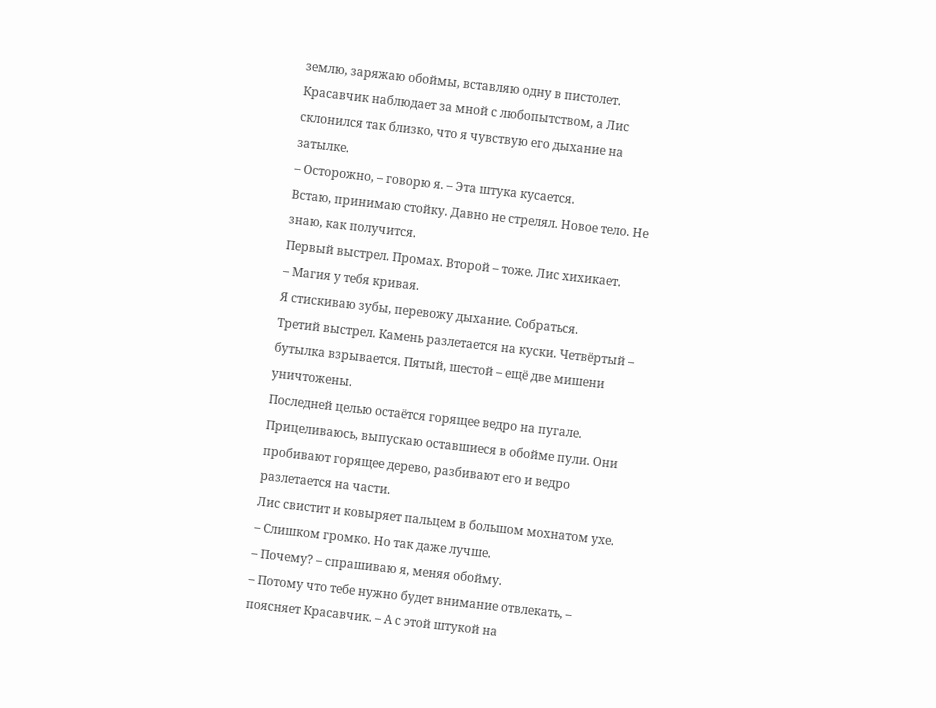землю, заряжаю обоймы, вставляю одну в пистолет. Красавчик наблюдает за мной с любопытством, а Лис склонился так близко, что я чувствую его дыхание на затылке.
– Осторожно, – говорю я. – Эта штука кусается.
Встаю, принимаю стойку. Давно не стрелял. Новое тело. Не знаю, как получится.
Первый выстрел. Промах. Второй – тоже. Лис хихикает.
– Магия у тебя кривая.
Я стискиваю зубы, перевожу дыхание. Собраться.
Третий выстрел. Камень разлетается на куски. Четвёртый – бутылка взрывается. Пятый, шестой – ещё две мишени уничтожены.
Последней целью остаётся горящее ведро на пугале. Прицеливаюсь, выпускаю оставшиеся в обойме пули. Они пробивают горящее дерево, разбивают его и ведро разлетается на части.
Лис свистит и ковыряет пальцем в большом мохнатом ухе.
– Слишком громко. Но так даже лучше.
– Почему? – спрашиваю я, меняя обойму.
– Потому что тебе нужно будет внимание отвлекать, – поясняет Красавчик. – А с этой штукой на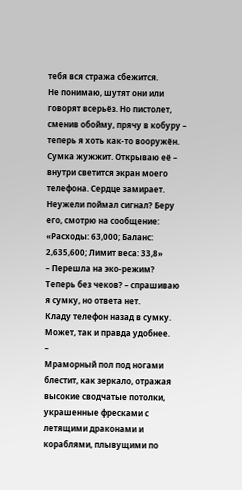тебя вся стража сбежится.
Не понимаю, шутят они или говорят всерьёз. Но пистолет, сменив обойму, прячу в кобуру – теперь я хоть как-то вооружён.
Сумка жужжит. Открываю её – внутри светится экран моего телефона. Сердце замирает. Неужели поймал сигнал? Беру его, смотрю на сообщение:
«Расходы: 63,000; Баланс: 2,635,600; Лимит веса: 33,8»
– Перешла на эко-режим? Теперь без чеков? – спрашиваю я сумку, но ответа нет.
Кладу телефон назад в сумку. Может, так и правда удобнее.
–
Мраморный пол под ногами блестит, как зеркало, отражая высокие сводчатые потолки, украшенные фресками с летящими драконами и кораблями, плывущими по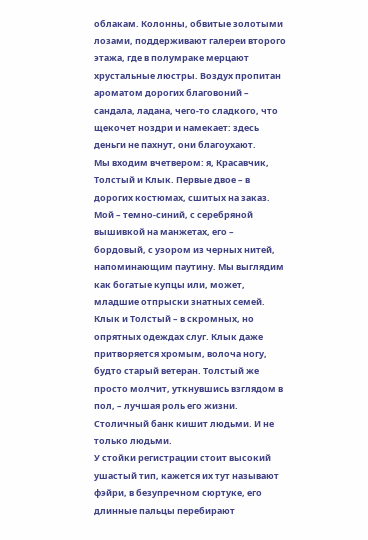облакам. Колонны, обвитые золотыми лозами, поддерживают галереи второго этажа, где в полумраке мерцают хрустальные люстры. Воздух пропитан ароматом дорогих благовоний – сандала, ладана, чего-то сладкого, что щекочет ноздри и намекает: здесь деньги не пахнут, они благоухают.
Мы входим вчетвером: я, Красавчик, Толстый и Клык. Первые двое – в дорогих костюмах, сшитых на заказ. Мой – темно-синий, с серебряной вышивкой на манжетах, его – бордовый, с узором из черных нитей, напоминающим паутину. Мы выглядим как богатые купцы или, может, младшие отпрыски знатных семей. Клык и Толстый – в скромных, но опрятных одеждах слуг. Клык даже притворяется хромым, волоча ногу, будто старый ветеран. Толстый же просто молчит, уткнувшись взглядом в пол, – лучшая роль его жизни.
Столичный банк кишит людьми. И не только людьми.
У стойки регистрации стоит высокий ушастый тип, кажется их тут называют фэйри, в безупречном сюртуке, его длинные пальцы перебирают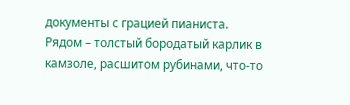документы с грацией пианиста. Рядом – толстый бородатый карлик в камзоле, расшитом рубинами, что-то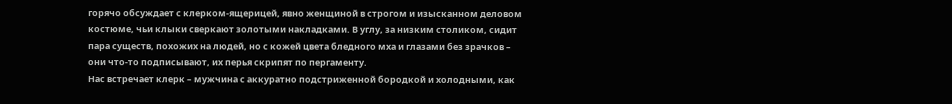горячо обсуждает с клерком-ящерицей, явно женщиной в строгом и изысканном деловом костюме, чьи клыки сверкают золотыми накладками. В углу, за низким столиком, сидит пара существ, похожих на людей, но с кожей цвета бледного мха и глазами без зрачков – они что-то подписывают, их перья скрипят по пергаменту.
Нас встречает клерк – мужчина с аккуратно подстриженной бородкой и холодными, как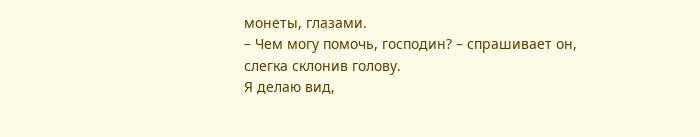монеты, глазами.
– Чем могу помочь, господин? – спрашивает он, слегка склонив голову.
Я делаю вид,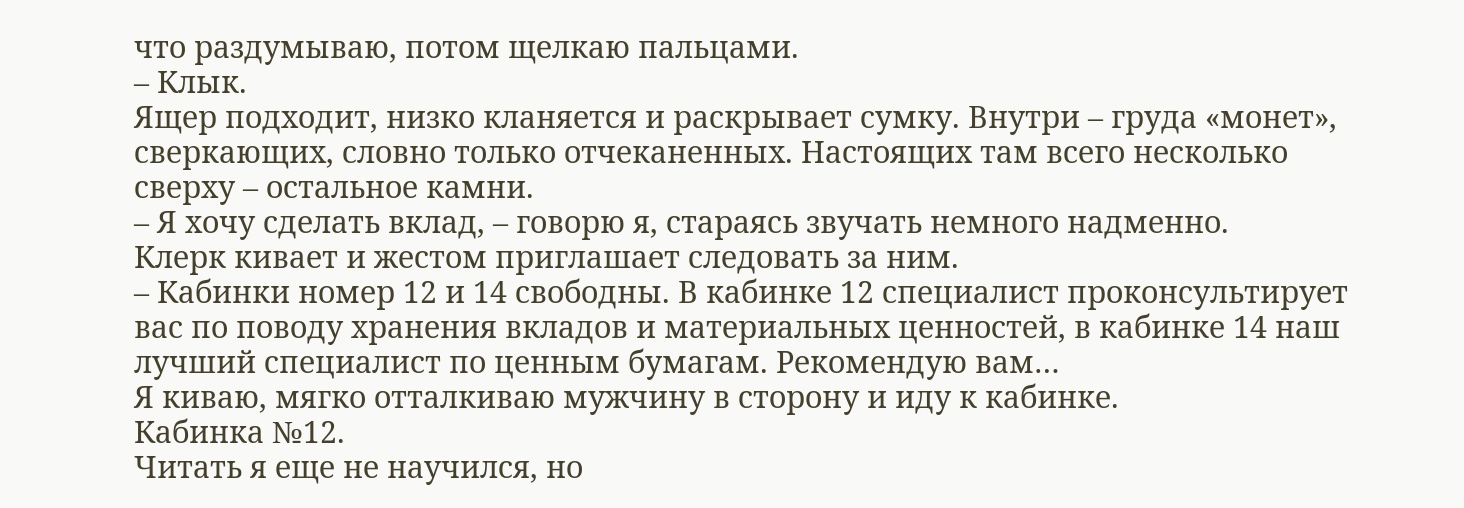что раздумываю, потом щелкаю пальцами.
– Клык.
Ящер подходит, низко кланяется и раскрывает сумку. Внутри – груда «монет», сверкающих, словно только отчеканенных. Настоящих там всего несколько сверху – остальное камни.
– Я хочу сделать вклад, – говорю я, стараясь звучать немного надменно.
Клерк кивает и жестом приглашает следовать за ним.
– Кабинки номер 12 и 14 свободны. В кабинке 12 специалист проконсультирует вас по поводу хранения вкладов и материальных ценностей, в кабинке 14 наш лучший специалист по ценным бумагам. Рекомендую вам…
Я киваю, мягко отталкиваю мужчину в сторону и иду к кабинке.
Кабинка №12.
Читать я еще не научился, но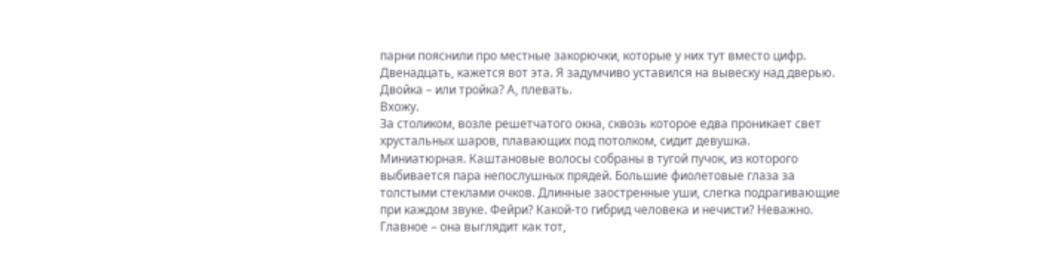парни пояснили про местные закорючки, которые у них тут вместо цифр. Двенадцать, кажется вот эта. Я задумчиво уставился на вывеску над дверью. Двойка – или тройка? А, плевать.
Вхожу.
За столиком, возле решетчатого окна, сквозь которое едва проникает свет хрустальных шаров, плавающих под потолком, сидит девушка.
Миниатюрная. Каштановые волосы собраны в тугой пучок, из которого выбивается пара непослушных прядей. Большие фиолетовые глаза за толстыми стеклами очков. Длинные заостренные уши, слегка подрагивающие при каждом звуке. Фейри? Какой-то гибрид человека и нечисти? Неважно. Главное – она выглядит как тот,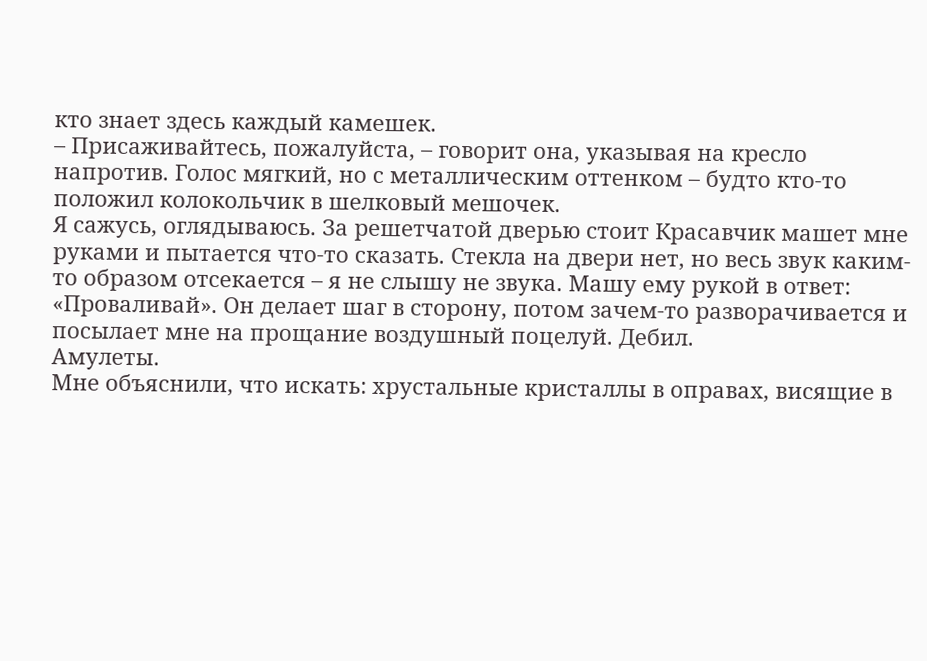кто знает здесь каждый камешек.
– Присаживайтесь, пожалуйста, – говорит она, указывая на кресло напротив. Голос мягкий, но с металлическим оттенком – будто кто-то положил колокольчик в шелковый мешочек.
Я сажусь, оглядываюсь. За решетчатой дверью стоит Красавчик машет мне руками и пытается что-то сказать. Стекла на двери нет, но весь звук каким-то образом отсекается – я не слышу не звука. Машу ему рукой в ответ: «Проваливай». Он делает шаг в сторону, потом зачем-то разворачивается и посылает мне на прощание воздушный поцелуй. Дебил.
Амулеты.
Мне объяснили, что искать: хрустальные кристаллы в оправах, висящие в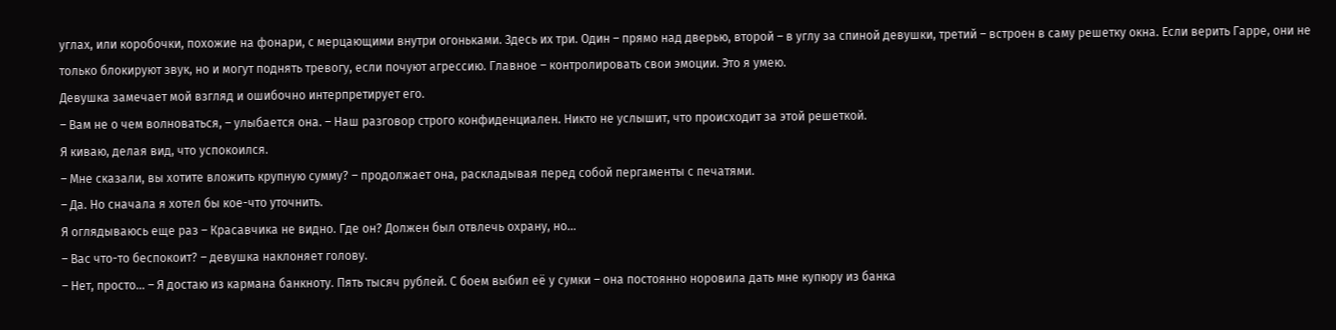углах, или коробочки, похожие на фонари, с мерцающими внутри огоньками. Здесь их три. Один – прямо над дверью, второй – в углу за спиной девушки, третий – встроен в саму решетку окна. Если верить Гарре, они не только блокируют звук, но и могут поднять тревогу, если почуют агрессию. Главное – контролировать свои эмоции. Это я умею.
Девушка замечает мой взгляд и ошибочно интерпретирует его.
– Вам не о чем волноваться, – улыбается она. – Наш разговор строго конфиденциален. Никто не услышит, что происходит за этой решеткой.
Я киваю, делая вид, что успокоился.
– Мне сказали, вы хотите вложить крупную сумму? – продолжает она, раскладывая перед собой пергаменты с печатями.
– Да. Но сначала я хотел бы кое-что уточнить.
Я оглядываюсь еще раз – Красавчика не видно. Где он? Должен был отвлечь охрану, но...
– Вас что-то беспокоит? – девушка наклоняет голову.
– Нет, просто... – Я достаю из кармана банкноту. Пять тысяч рублей. С боем выбил её у сумки – она постоянно норовила дать мне купюру из банка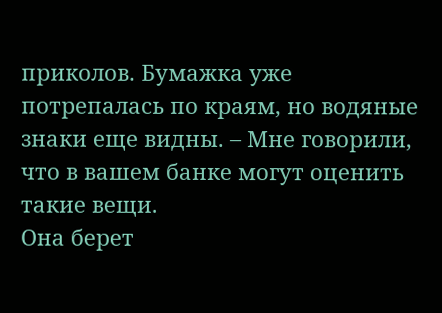приколов. Бумажка уже потрепалась по краям, но водяные знаки еще видны. – Мне говорили, что в вашем банке могут оценить такие вещи.
Она берет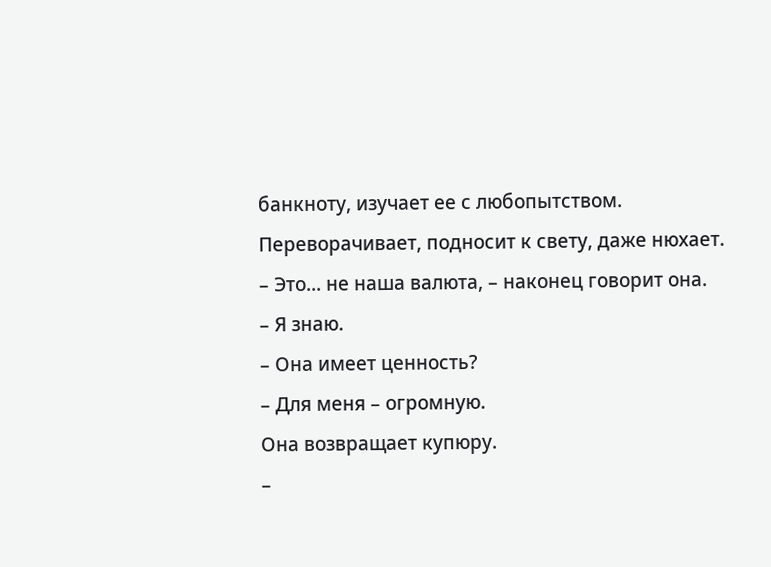банкноту, изучает ее с любопытством. Переворачивает, подносит к свету, даже нюхает.
– Это... не наша валюта, – наконец говорит она.
– Я знаю.
– Она имеет ценность?
– Для меня – огромную.
Она возвращает купюру.
–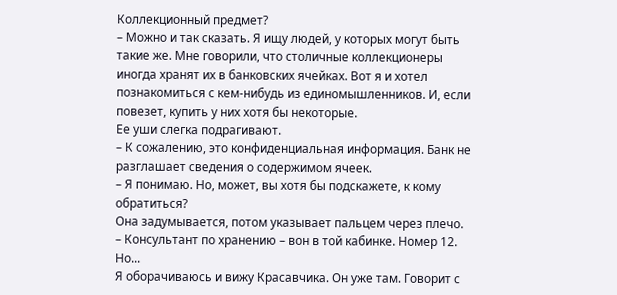Коллекционный предмет?
– Можно и так сказать. Я ищу людей, у которых могут быть такие же. Мне говорили, что столичные коллекционеры иногда хранят их в банковских ячейках. Вот я и хотел познакомиться с кем-нибудь из единомышленников. И, если повезет, купить у них хотя бы некоторые.
Ее уши слегка подрагивают.
– К сожалению, это конфиденциальная информация. Банк не разглашает сведения о содержимом ячеек.
– Я понимаю. Но, может, вы хотя бы подскажете, к кому обратиться?
Она задумывается, потом указывает пальцем через плечо.
– Консультант по хранению – вон в той кабинке. Номер 12. Но...
Я оборачиваюсь и вижу Красавчика. Он уже там. Говорит с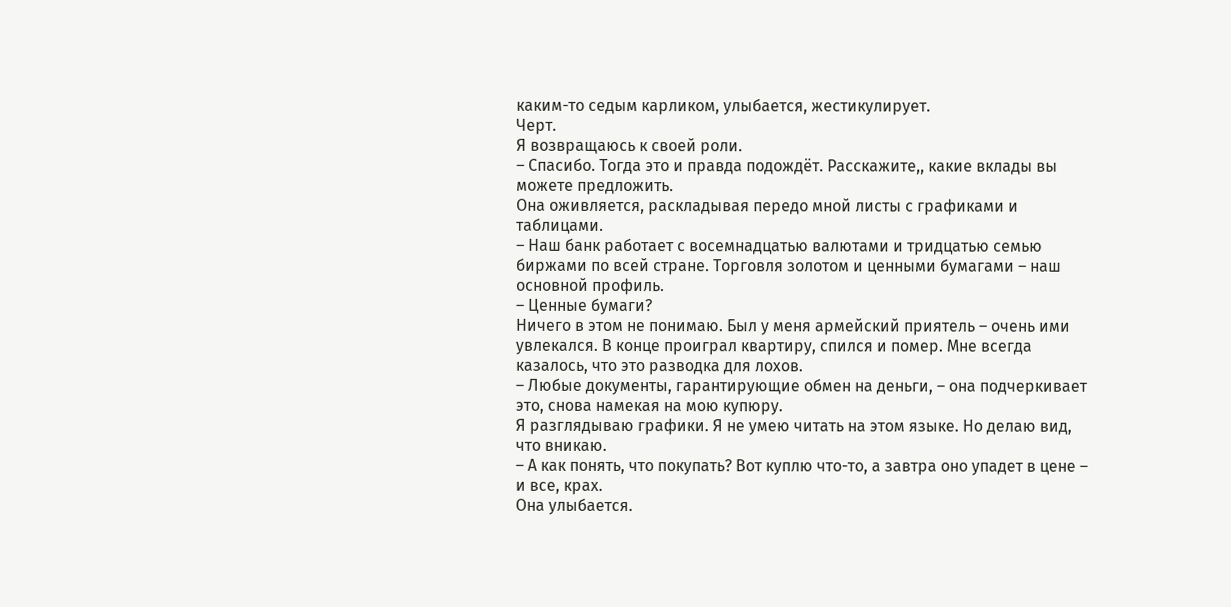каким-то седым карликом, улыбается, жестикулирует.
Черт.
Я возвращаюсь к своей роли.
– Спасибо. Тогда это и правда подождёт. Расскажите,, какие вклады вы можете предложить.
Она оживляется, раскладывая передо мной листы с графиками и таблицами.
– Наш банк работает с восемнадцатью валютами и тридцатью семью биржами по всей стране. Торговля золотом и ценными бумагами – наш основной профиль.
– Ценные бумаги?
Ничего в этом не понимаю. Был у меня армейский приятель – очень ими увлекался. В конце проиграл квартиру, спился и помер. Мне всегда казалось, что это разводка для лохов.
– Любые документы, гарантирующие обмен на деньги, – она подчеркивает это, снова намекая на мою купюру.
Я разглядываю графики. Я не умею читать на этом языке. Но делаю вид, что вникаю.
– А как понять, что покупать? Вот куплю что-то, а завтра оно упадет в цене – и все, крах.
Она улыбается.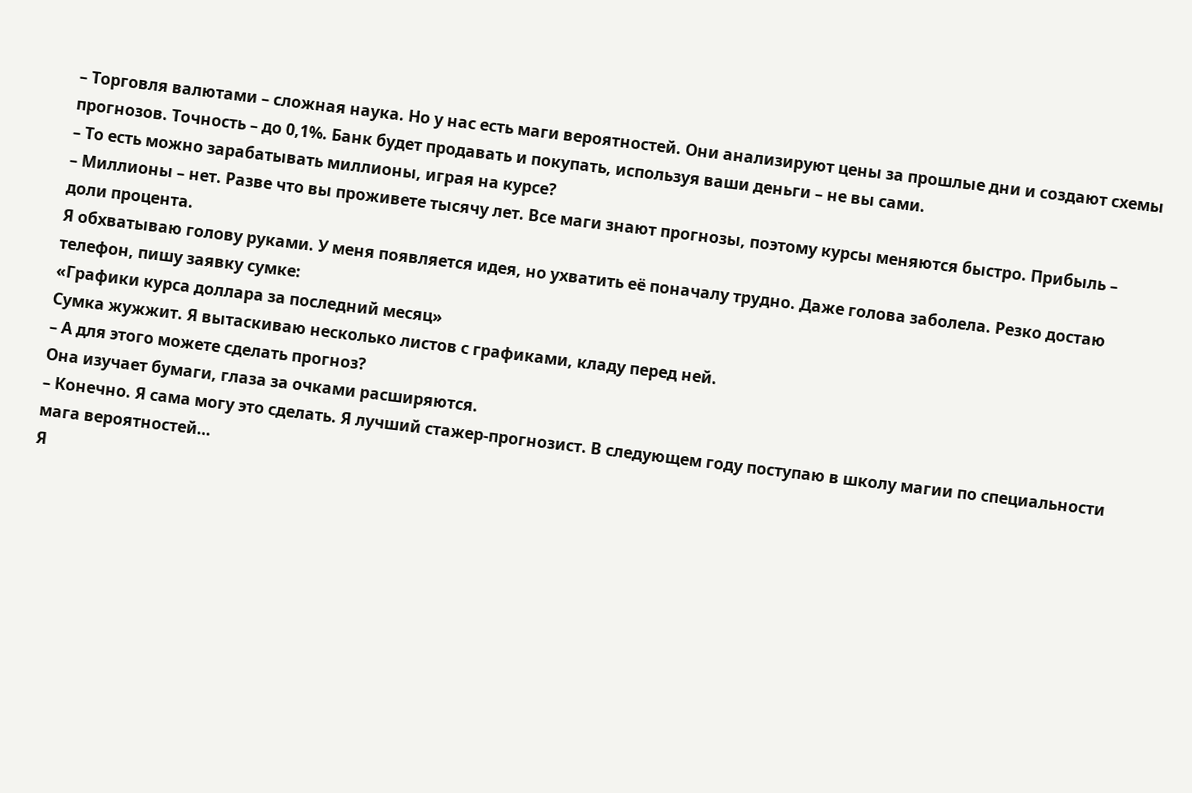– Торговля валютами – сложная наука. Но у нас есть маги вероятностей. Они анализируют цены за прошлые дни и создают схемы прогнозов. Точность – до 0,1%. Банк будет продавать и покупать, используя ваши деньги – не вы сами.
– То есть можно зарабатывать миллионы, играя на курсе?
– Миллионы – нет. Разве что вы проживете тысячу лет. Все маги знают прогнозы, поэтому курсы меняются быстро. Прибыль – доли процента.
Я обхватываю голову руками. У меня появляется идея, но ухватить её поначалу трудно. Даже голова заболела. Резко достаю телефон, пишу заявку сумке:
«Графики курса доллара за последний месяц»
Сумка жужжит. Я вытаскиваю несколько листов с графиками, кладу перед ней.
– А для этого можете сделать прогноз?
Она изучает бумаги, глаза за очками расширяются.
– Конечно. Я сама могу это сделать. Я лучший стажер-прогнозист. В следующем году поступаю в школу магии по специальности мага вероятностей…
Я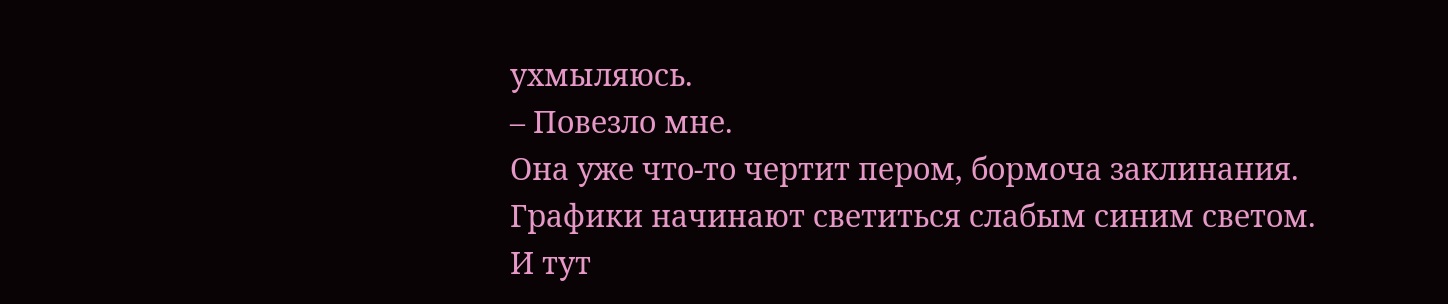ухмыляюсь.
– Повезло мне.
Она уже что-то чертит пером, бормоча заклинания. Графики начинают светиться слабым синим светом.
И тут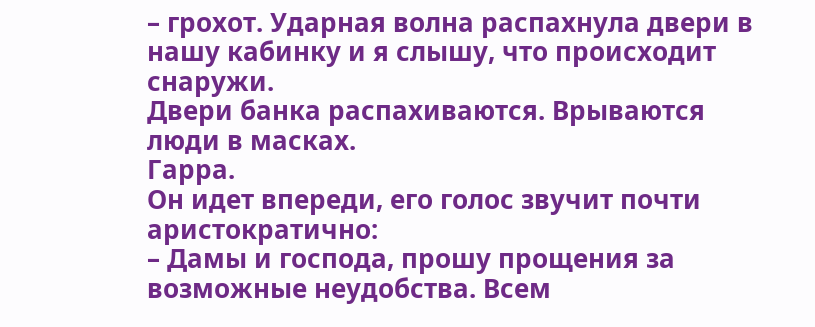– грохот. Ударная волна распахнула двери в нашу кабинку и я слышу, что происходит снаружи.
Двери банка распахиваются. Врываются люди в масках.
Гарра.
Он идет впереди, его голос звучит почти аристократично:
– Дамы и господа, прошу прощения за возможные неудобства. Всем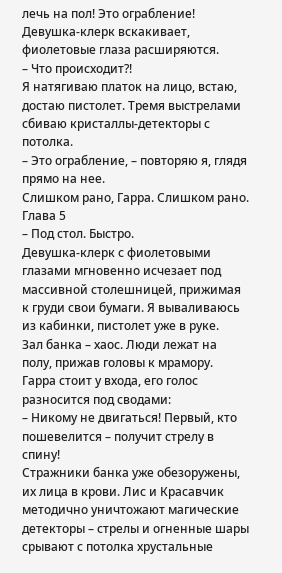лечь на пол! Это ограбление!
Девушка-клерк вскакивает, фиолетовые глаза расширяются.
– Что происходит?!
Я натягиваю платок на лицо, встаю, достаю пистолет. Тремя выстрелами сбиваю кристаллы-детекторы с потолка.
– Это ограбление, – повторяю я, глядя прямо на нее.
Слишком рано, Гарра. Слишком рано.
Глава 5
– Под стол. Быстро.
Девушка-клерк с фиолетовыми глазами мгновенно исчезает под массивной столешницей, прижимая к груди свои бумаги. Я вываливаюсь из кабинки, пистолет уже в руке.
Зал банка – хаос. Люди лежат на полу, прижав головы к мрамору. Гарра стоит у входа, его голос разносится под сводами:
– Никому не двигаться! Первый, кто пошевелится – получит стрелу в спину!
Стражники банка уже обезоружены, их лица в крови. Лис и Красавчик методично уничтожают магические детекторы – стрелы и огненные шары срывают с потолка хрустальные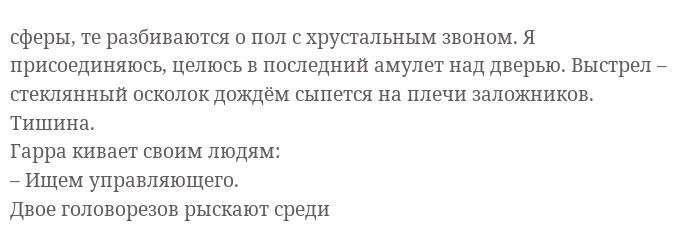сферы, те разбиваются о пол с хрустальным звоном. Я присоединяюсь, целюсь в последний амулет над дверью. Выстрел – стеклянный осколок дождём сыпется на плечи заложников.
Тишина.
Гарра кивает своим людям:
– Ищем управляющего.
Двое головорезов рыскают среди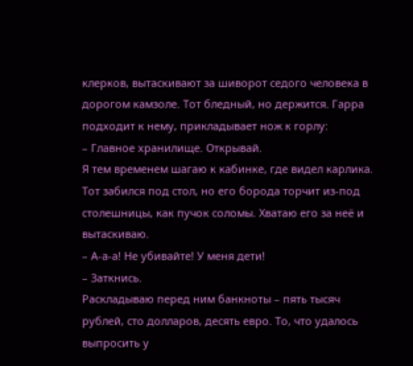клерков, вытаскивают за шиворот седого человека в дорогом камзоле. Тот бледный, но держится. Гарра подходит к нему, прикладывает нож к горлу:
– Главное хранилище. Открывай.
Я тем временем шагаю к кабинке, где видел карлика. Тот забился под стол, но его борода торчит из-под столешницы, как пучок соломы. Хватаю его за неё и вытаскиваю.
– А-а-а! Не убивайте! У меня дети!
– Заткнись.
Раскладываю перед ним банкноты – пять тысяч рублей, сто долларов, десять евро. То, что удалось выпросить у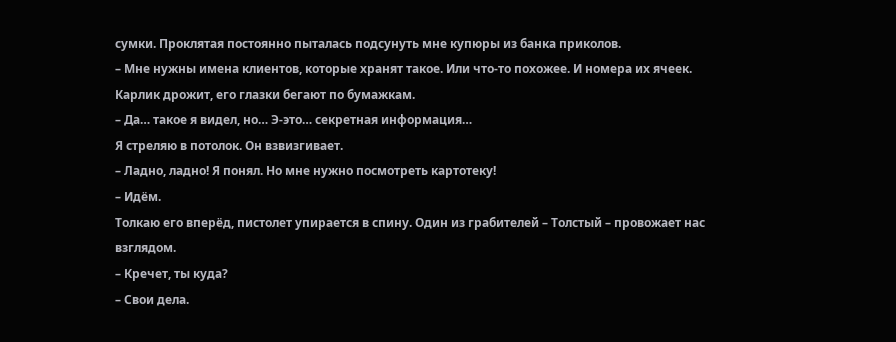сумки. Проклятая постоянно пыталась подсунуть мне купюры из банка приколов.
– Мне нужны имена клиентов, которые хранят такое. Или что-то похожее. И номера их ячеек.
Карлик дрожит, его глазки бегают по бумажкам.
– Да… такое я видел, но… Э-это… секретная информация…
Я стреляю в потолок. Он взвизгивает.
– Ладно, ладно! Я понял. Но мне нужно посмотреть картотеку!
– Идём.
Толкаю его вперёд, пистолет упирается в спину. Один из грабителей – Толстый – провожает нас взглядом.
– Кречет, ты куда?
– Свои дела.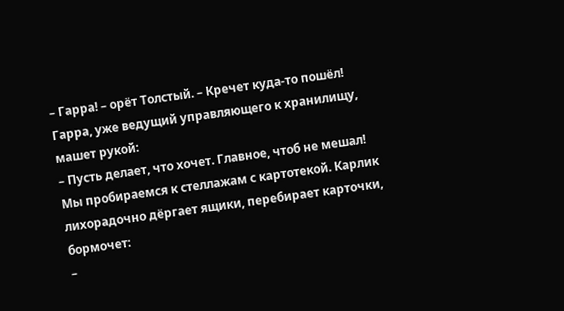– Гарра! – орёт Толстый. – Кречет куда-то пошёл!
Гарра, уже ведущий управляющего к хранилищу, машет рукой:
– Пусть делает, что хочет. Главное, чтоб не мешал!
Мы пробираемся к стеллажам с картотекой. Карлик лихорадочно дёргает ящики, перебирает карточки, бормочет:
–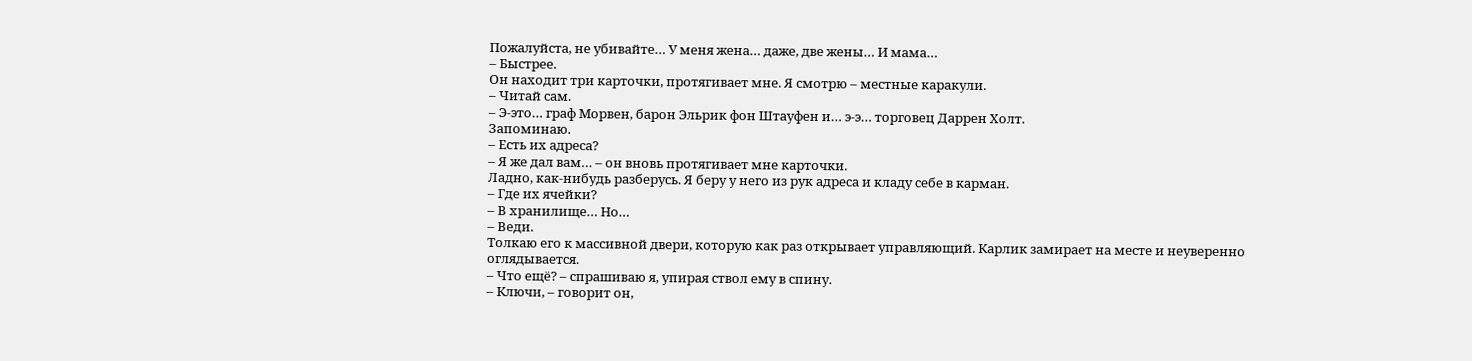Пожалуйста, не убивайте… У меня жена… даже, две жены… И мама…
– Быстрее.
Он находит три карточки, протягивает мне. Я смотрю – местные каракули.
– Читай сам.
– Э-это… граф Морвен, барон Эльрик фон Штауфен и… э-э… торговец Даррен Холт.
Запоминаю.
– Есть их адреса?
– Я же дал вам… – он вновь протягивает мне карточки.
Ладно, как-нибудь разберусь. Я беру у него из рук адреса и кладу себе в карман.
– Где их ячейки?
– В хранилище… Но…
– Веди.
Толкаю его к массивной двери, которую как раз открывает управляющий. Карлик замирает на месте и неуверенно оглядывается.
– Что ещё? – спрашиваю я, упирая ствол ему в спину.
– Ключи, – говорит он,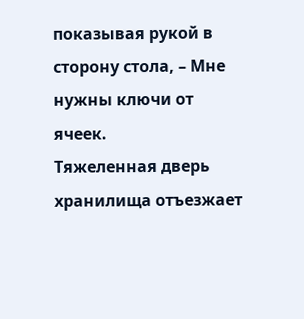показывая рукой в сторону стола, – Мне нужны ключи от ячеек.
Тяжеленная дверь хранилища отъезжает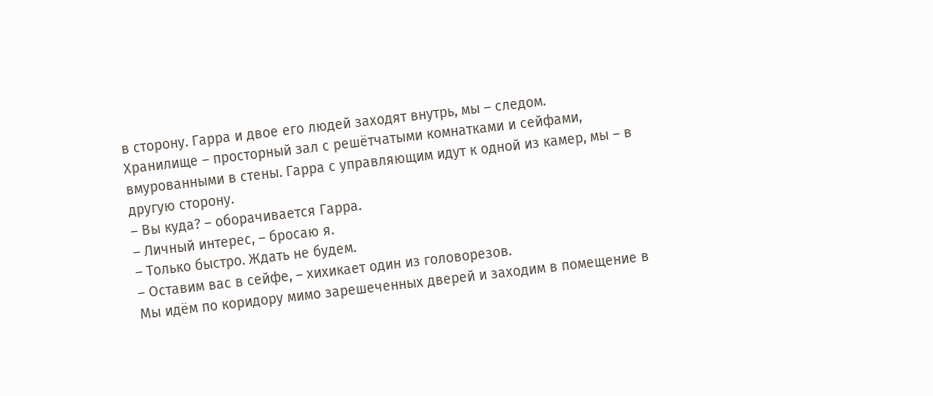в сторону. Гарра и двое его людей заходят внутрь, мы – следом.
Хранилище – просторный зал с решётчатыми комнатками и сейфами, вмурованными в стены. Гарра с управляющим идут к одной из камер, мы – в другую сторону.
– Вы куда? – оборачивается Гарра.
– Личный интерес, – бросаю я.
– Только быстро. Ждать не будем.
– Оставим вас в сейфе, – хихикает один из головорезов.
Мы идём по коридору мимо зарешеченных дверей и заходим в помещение в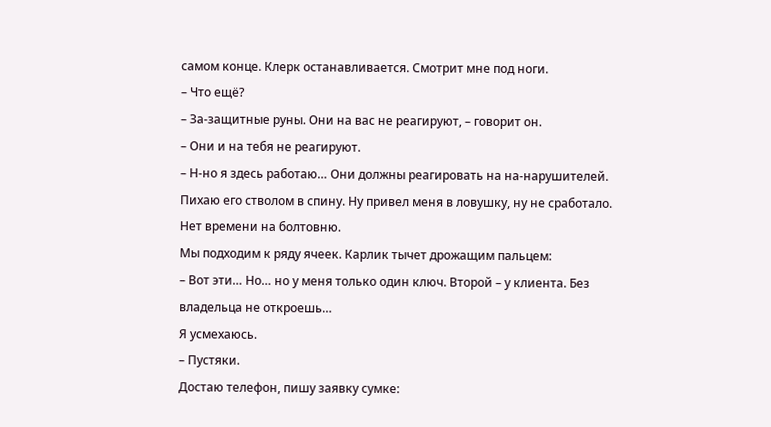самом конце. Клерк останавливается. Смотрит мне под ноги.
– Что ещё?
– За-защитные руны. Они на вас не реагируют, – говорит он.
– Они и на тебя не реагируют.
– Н-но я здесь работаю… Они должны реагировать на на-нарушителей.
Пихаю его стволом в спину. Ну привел меня в ловушку, ну не сработало. Нет времени на болтовню.
Мы подходим к ряду ячеек. Карлик тычет дрожащим пальцем:
– Вот эти… Но… но у меня только один ключ. Второй – у клиента. Без владельца не откроешь…
Я усмехаюсь.
– Пустяки.
Достаю телефон, пишу заявку сумке: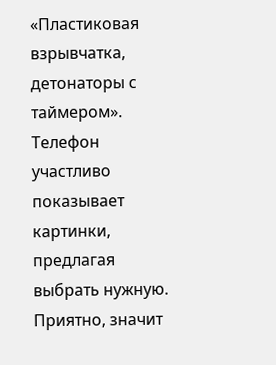«Пластиковая взрывчатка, детонаторы с таймером». Телефон участливо показывает картинки, предлагая выбрать нужную. Приятно, значит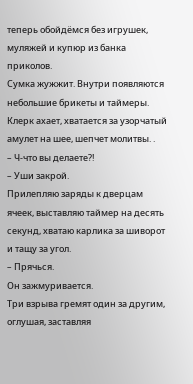теперь обойдёмся без игрушек, муляжей и купюр из банка приколов.
Сумка жужжит. Внутри появляются небольшие брикеты и таймеры. Клерк ахает, хватается за узорчатый амулет на шее, шепчет молитвы. .
– Ч-что вы делаете?!
– Уши закрой.
Прилепляю заряды к дверцам ячеек, выставляю таймер на десять секунд, хватаю карлика за шиворот и тащу за угол.
– Прячься.
Он зажмуривается.
Три взрыва гремят один за другим, оглушая, заставляя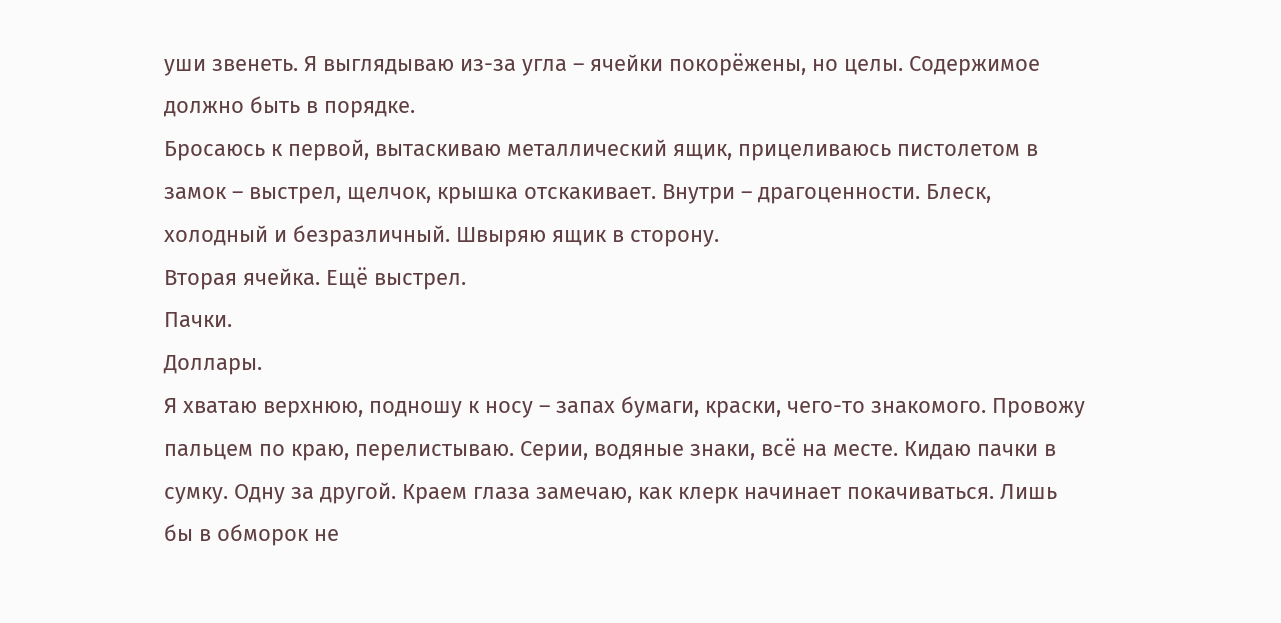уши звенеть. Я выглядываю из-за угла – ячейки покорёжены, но целы. Содержимое должно быть в порядке.
Бросаюсь к первой, вытаскиваю металлический ящик, прицеливаюсь пистолетом в замок – выстрел, щелчок, крышка отскакивает. Внутри – драгоценности. Блеск, холодный и безразличный. Швыряю ящик в сторону.
Вторая ячейка. Ещё выстрел.
Пачки.
Доллары.
Я хватаю верхнюю, подношу к носу – запах бумаги, краски, чего-то знакомого. Провожу пальцем по краю, перелистываю. Серии, водяные знаки, всё на месте. Кидаю пачки в сумку. Одну за другой. Краем глаза замечаю, как клерк начинает покачиваться. Лишь бы в обморок не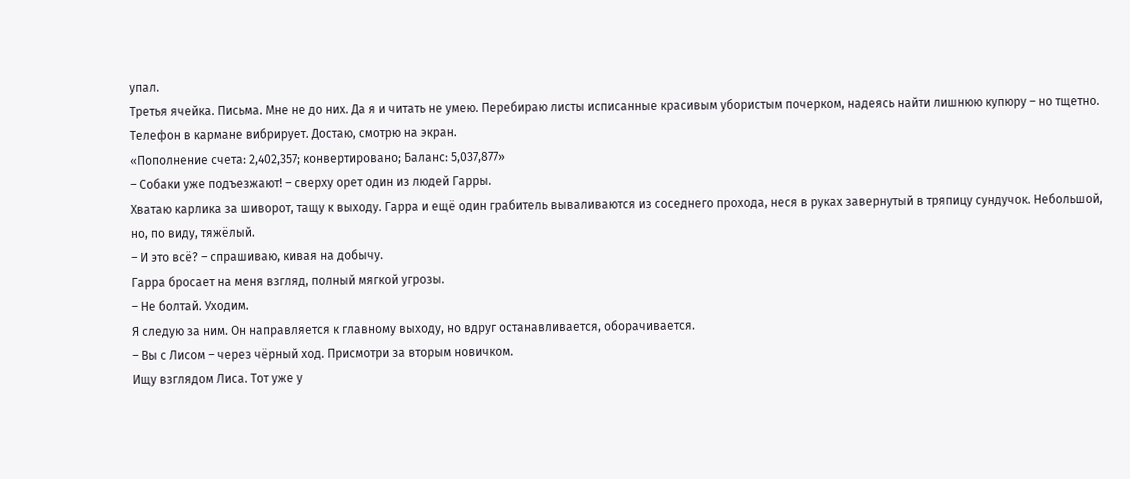упал.
Третья ячейка. Письма. Мне не до них. Да я и читать не умею. Перебираю листы исписанные красивым убористым почерком, надеясь найти лишнюю купюру – но тщетно.
Телефон в кармане вибрирует. Достаю, смотрю на экран.
«Пополнение счета: 2,402,357; конвертировано; Баланс: 5,037,877»
– Собаки уже подъезжают! – сверху орет один из людей Гарры.
Хватаю карлика за шиворот, тащу к выходу. Гарра и ещё один грабитель вываливаются из соседнего прохода, неся в руках завернутый в тряпицу сундучок. Небольшой, но, по виду, тяжёлый.
– И это всё? – спрашиваю, кивая на добычу.
Гарра бросает на меня взгляд, полный мягкой угрозы.
– Не болтай. Уходим.
Я следую за ним. Он направляется к главному выходу, но вдруг останавливается, оборачивается.
– Вы с Лисом – через чёрный ход. Присмотри за вторым новичком.
Ищу взглядом Лиса. Тот уже у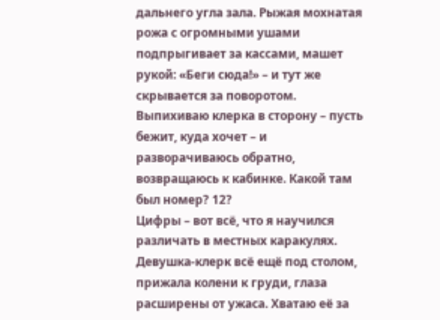дальнего угла зала. Рыжая мохнатая рожа с огромными ушами подпрыгивает за кассами, машет рукой: «Беги сюда!» – и тут же скрывается за поворотом.
Выпихиваю клерка в сторону – пусть бежит, куда хочет – и разворачиваюсь обратно, возвращаюсь к кабинке. Какой там был номер? 12?
Цифры – вот всё, что я научился различать в местных каракулях.
Девушка-клерк всё ещё под столом, прижала колени к груди, глаза расширены от ужаса. Хватаю её за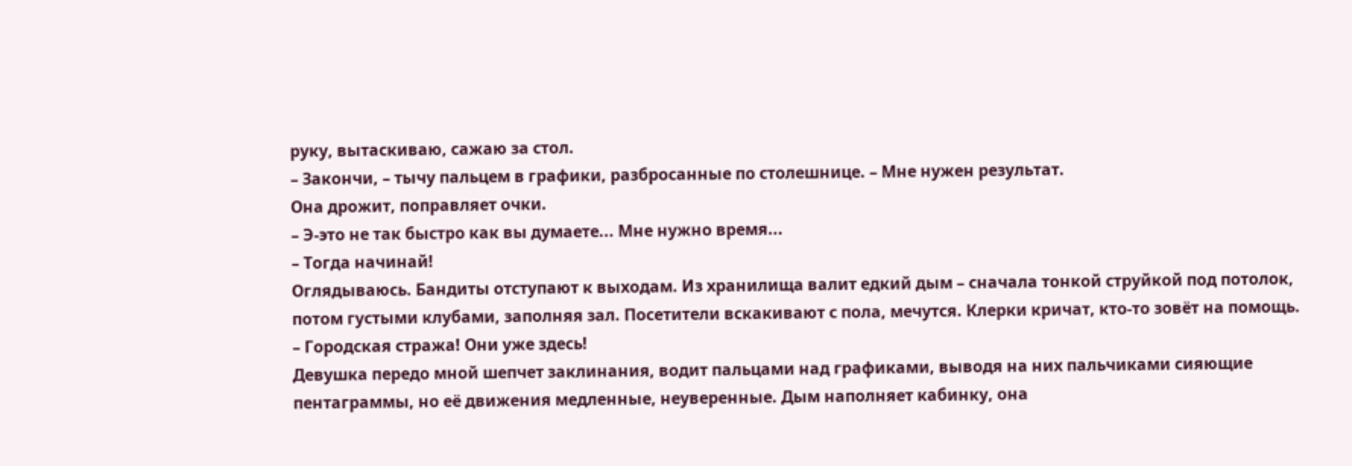руку, вытаскиваю, сажаю за стол.
– Закончи, – тычу пальцем в графики, разбросанные по столешнице. – Мне нужен результат.
Она дрожит, поправляет очки.
– Э-это не так быстро как вы думаете... Мне нужно время...
– Тогда начинай!
Оглядываюсь. Бандиты отступают к выходам. Из хранилища валит едкий дым – сначала тонкой струйкой под потолок, потом густыми клубами, заполняя зал. Посетители вскакивают с пола, мечутся. Клерки кричат, кто-то зовёт на помощь.
– Городская стража! Они уже здесь!
Девушка передо мной шепчет заклинания, водит пальцами над графиками, выводя на них пальчиками сияющие пентаграммы, но её движения медленные, неуверенные. Дым наполняет кабинку, она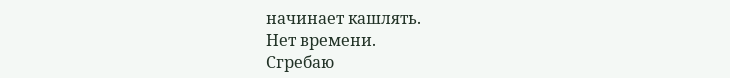начинает кашлять.
Нет времени.
Сгребаю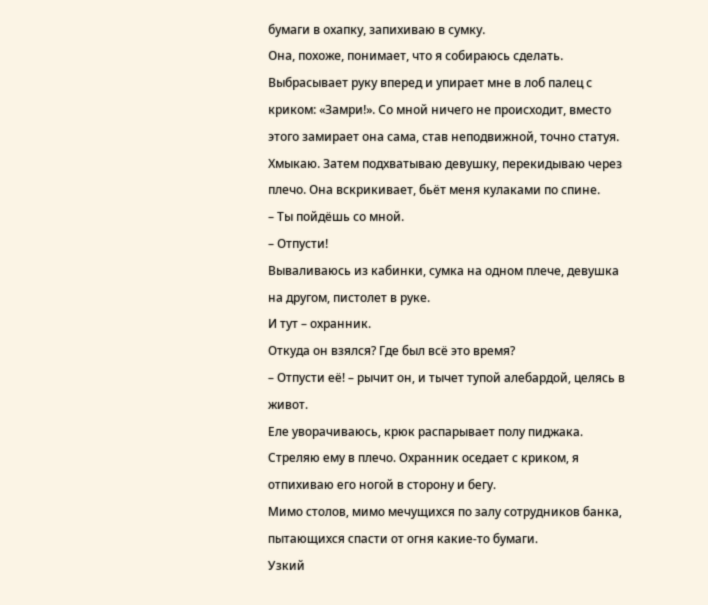бумаги в охапку, запихиваю в сумку.
Она, похоже, понимает, что я собираюсь сделать. Выбрасывает руку вперед и упирает мне в лоб палец с криком: «Замри!». Со мной ничего не происходит, вместо этого замирает она сама, став неподвижной, точно статуя.
Хмыкаю. Затем подхватываю девушку, перекидываю через плечо. Она вскрикивает, бьёт меня кулаками по спине.
– Ты пойдёшь со мной.
– Отпусти!
Вываливаюсь из кабинки, сумка на одном плече, девушка на другом, пистолет в руке.
И тут – охранник.
Откуда он взялся? Где был всё это время?
– Отпусти её! – рычит он, и тычет тупой алебардой, целясь в живот.
Еле уворачиваюсь, крюк распарывает полу пиджака. Стреляю ему в плечо. Охранник оседает с криком, я отпихиваю его ногой в сторону и бегу.
Мимо столов, мимо мечущихся по залу сотрудников банка, пытающихся спасти от огня какие-то бумаги.
Узкий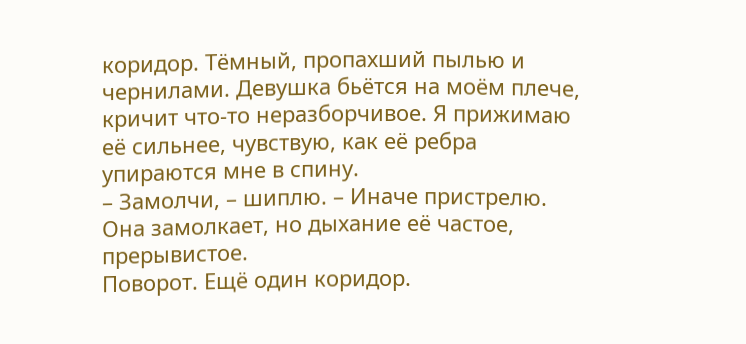коридор. Тёмный, пропахший пылью и чернилами. Девушка бьётся на моём плече, кричит что-то неразборчивое. Я прижимаю её сильнее, чувствую, как её ребра упираются мне в спину.
– Замолчи, – шиплю. – Иначе пристрелю.
Она замолкает, но дыхание её частое, прерывистое.
Поворот. Ещё один коридор.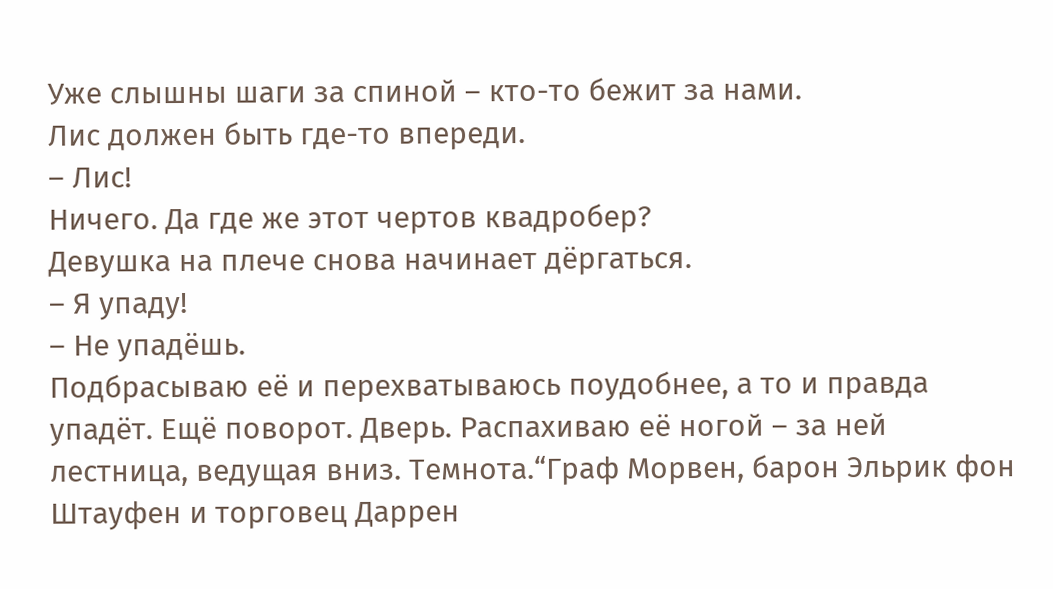Уже слышны шаги за спиной – кто-то бежит за нами.
Лис должен быть где-то впереди.
– Лис!
Ничего. Да где же этот чертов квадробер?
Девушка на плече снова начинает дёргаться.
– Я упаду!
– Не упадёшь.
Подбрасываю её и перехватываюсь поудобнее, а то и правда упадёт. Ещё поворот. Дверь. Распахиваю её ногой – за ней лестница, ведущая вниз. Темнота.“Граф Морвен, барон Эльрик фон Штауфен и торговец Даррен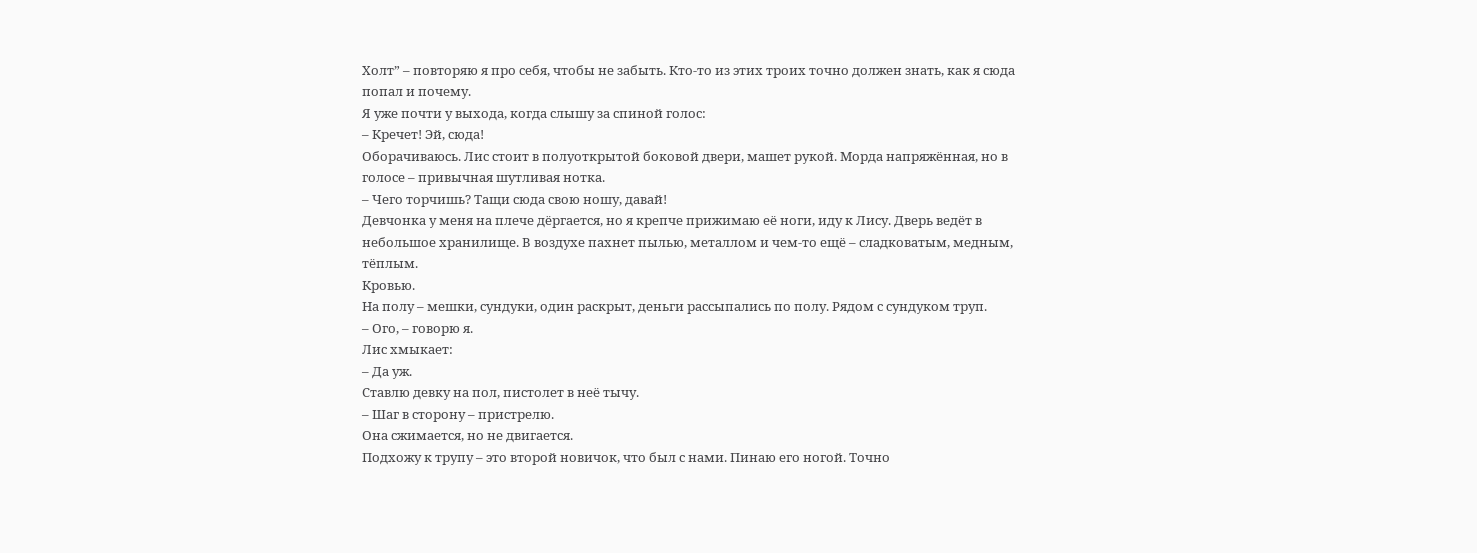Холт” – повторяю я про себя, чтобы не забыть. Кто-то из этих троих точно должен знать, как я сюда попал и почему.
Я уже почти у выхода, когда слышу за спиной голос:
– Кречет! Эй, сюда!
Оборачиваюсь. Лис стоит в полуоткрытой боковой двери, машет рукой. Морда напряжённая, но в голосе – привычная шутливая нотка.
– Чего торчишь? Тащи сюда свою ношу, давай!
Девчонка у меня на плече дёргается, но я крепче прижимаю её ноги, иду к Лису. Дверь ведёт в небольшое хранилище. В воздухе пахнет пылью, металлом и чем-то ещё – сладковатым, медным, тёплым.
Кровью.
На полу – мешки, сундуки, один раскрыт, деньги рассыпались по полу. Рядом с сундуком труп.
– Ого, – говорю я.
Лис хмыкает:
– Да уж.
Ставлю девку на пол, пистолет в неё тычу.
– Шаг в сторону – пристрелю.
Она сжимается, но не двигается.
Подхожу к трупу – это второй новичок, что был с нами. Пинаю его ногой. Точно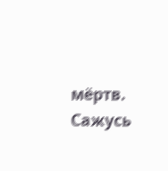мёртв.
Сажусь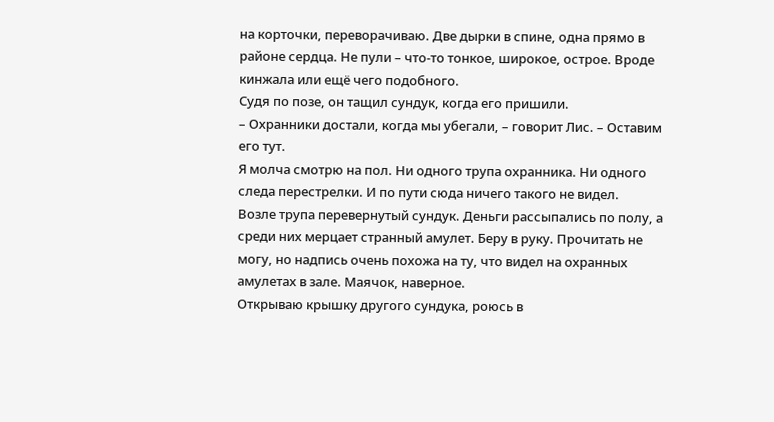на корточки, переворачиваю. Две дырки в спине, одна прямо в районе сердца. Не пули – что-то тонкое, широкое, острое. Вроде кинжала или ещё чего подобного.
Судя по позе, он тащил сундук, когда его пришили.
– Охранники достали, когда мы убегали, – говорит Лис. – Оставим его тут.
Я молча смотрю на пол. Ни одного трупа охранника. Ни одного следа перестрелки. И по пути сюда ничего такого не видел.
Возле трупа перевернутый сундук. Деньги рассыпались по полу, а среди них мерцает странный амулет. Беру в руку. Прочитать не могу, но надпись очень похожа на ту, что видел на охранных амулетах в зале. Маячок, наверное.
Открываю крышку другого сундука, роюсь в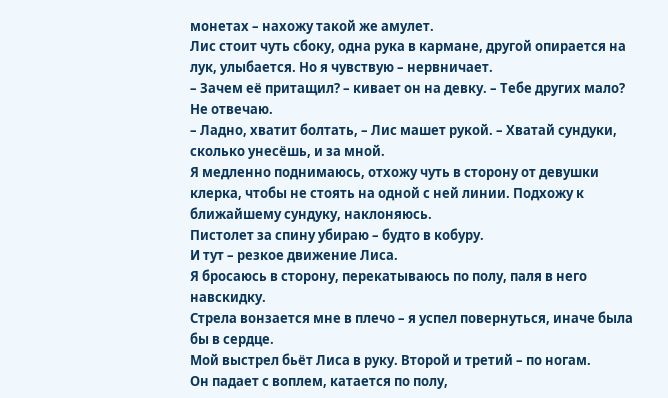монетах – нахожу такой же амулет.
Лис стоит чуть сбоку, одна рука в кармане, другой опирается на лук, улыбается. Но я чувствую – нервничает.
– Зачем её притащил? – кивает он на девку. – Тебе других мало?
Не отвечаю.
– Ладно, хватит болтать, – Лис машет рукой. – Хватай сундуки, сколько унесёшь, и за мной.
Я медленно поднимаюсь, отхожу чуть в сторону от девушки клерка, чтобы не стоять на одной с ней линии. Подхожу к ближайшему сундуку, наклоняюсь.
Пистолет за спину убираю – будто в кобуру.
И тут – резкое движение Лиса.
Я бросаюсь в сторону, перекатываюсь по полу, паля в него навскидку.
Стрела вонзается мне в плечо – я успел повернуться, иначе была бы в сердце.
Мой выстрел бьёт Лиса в руку. Второй и третий – по ногам.
Он падает с воплем, катается по полу,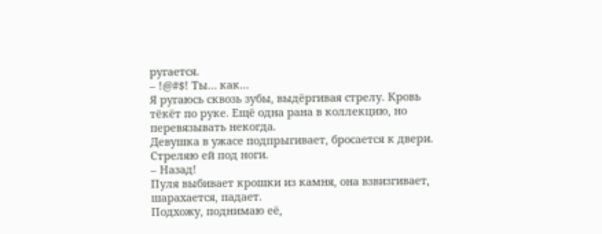ругается.
– !@#$! Ты… как…
Я ругаюсь сквозь зубы, выдёргивая стрелу. Кровь тёкёт по руке. Ещё одна рана в коллекцию, но перевязывать некогда.
Девушка в ужасе подпрыгивает, бросается к двери.
Стреляю ей под ноги.
– Назад!
Пуля выбивает крошки из камня, она взвизгивает, шарахается, падает.
Подхожу, поднимаю её,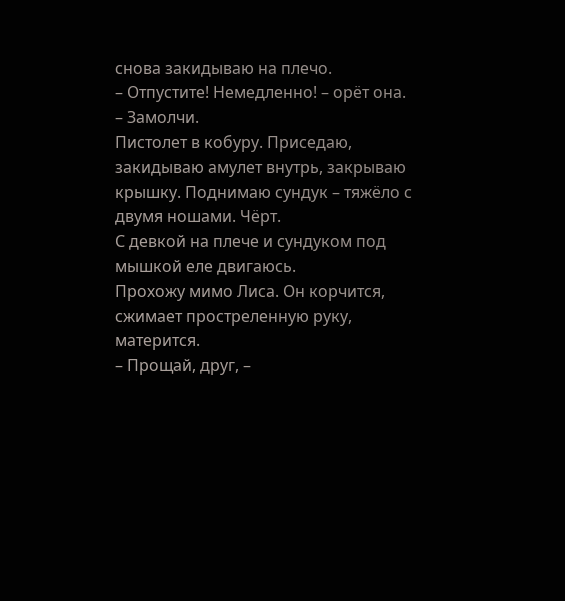снова закидываю на плечо.
– Отпустите! Немедленно! – орёт она.
– Замолчи.
Пистолет в кобуру. Приседаю, закидываю амулет внутрь, закрываю крышку. Поднимаю сундук – тяжёло с двумя ношами. Чёрт.
С девкой на плече и сундуком под мышкой еле двигаюсь.
Прохожу мимо Лиса. Он корчится, сжимает простреленную руку, матерится.
– Прощай, друг, –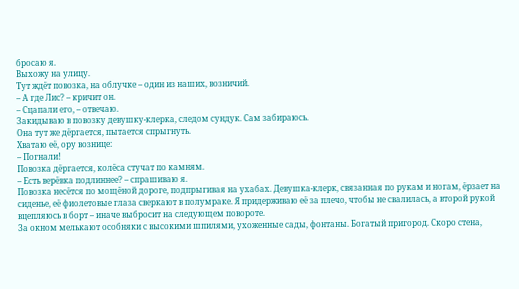бросаю я.
Выхожу на улицу.
Тут ждёт повозка, на облучке – один из наших, возничий.
– А где Лис? – кричит он.
– Сцапали его, – отвечаю.
Закидываю в повозку девушку-клерка, следом сундук. Сам забираюсь.
Она тут же дёргается, пытается спрыгнуть.
Хватаю её, ору вознице:
– Погнали!
Повозка дёргается, колёса стучат по камням.
– Есть верёвка подлиннее? – спрашиваю я.
Повозка несётся по мощёной дороге, подпрыгивая на ухабах. Девушка-клерк, связанная по рукам и ногам, ёрзает на сиденье, её фиолетовые глаза сверкают в полумраке. Я придерживаю её за плечо, чтобы не свалилась, а второй рукой вцепляюсь в борт – иначе выбросит на следующем повороте.
За окном мелькают особняки с высокими шпилями, ухоженные сады, фонтаны. Богатый пригород. Скоро стена,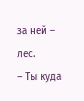за ней – лес.
– Ты куда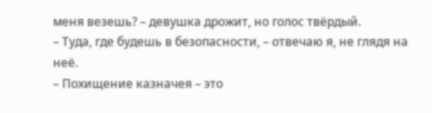меня везешь? – девушка дрожит, но голос твёрдый.
– Туда, где будешь в безопасности, – отвечаю я, не глядя на неё.
– Похищение казначея – это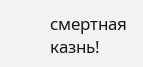смертная казнь!